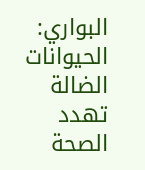البواري: الحيوانات الضالة تهدد الصحة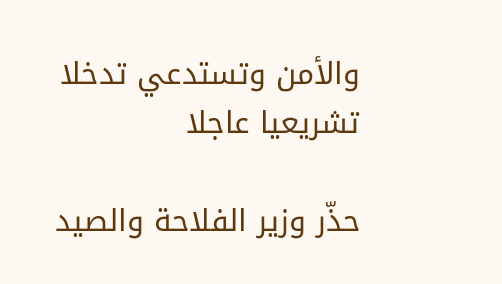والأمن وتستدعي تدخلا تشريعيا عاجلا

حذّر وزير الفلاحة والصيد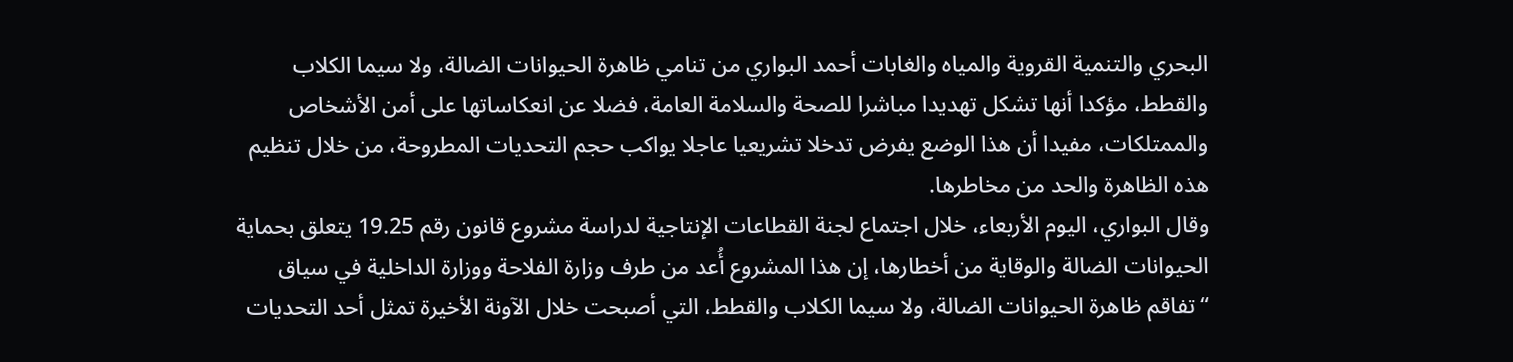البحري والتنمية القروية والمياه والغابات أحمد البواري من تنامي ظاهرة الحيوانات الضالة، ولا سيما الكلاب والقطط، مؤكدا أنها تشكل تهديدا مباشرا للصحة والسلامة العامة، فضلا عن انعكاساتها على أمن الأشخاص والممتلكات، مفيدا أن هذا الوضع يفرض تدخلا تشريعيا عاجلا يواكب حجم التحديات المطروحة، من خلال تنظيم هذه الظاهرة والحد من مخاطرها.
وقال البواري، اليوم الأربعاء، خلال اجتماع لجنة القطاعات الإنتاجية لدراسة مشروع قانون رقم 19.25 يتعلق بحماية الحيوانات الضالة والوقاية من أخطارها، إن هذا المشروع أُعد من طرف وزارة الفلاحة ووزارة الداخلية في سياق “تفاقم ظاهرة الحيوانات الضالة، ولا سيما الكلاب والقطط، التي أصبحت خلال الآونة الأخيرة تمثل أحد التحديات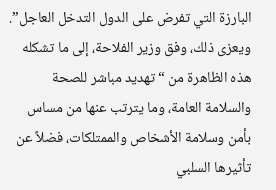البارزة التي تفرض على الدول التدخل العاجل”.
ويعزى ذلك، وفق وزير الفلاحة، إلى ما تشكله هذه الظاهرة من “تهديد مباشر للصحة والسلامة العامة، وما يترتب عنها من مساس بأمن وسلامة الأشخاص والممتلكات، فضلاً عن تأثيرها السلبي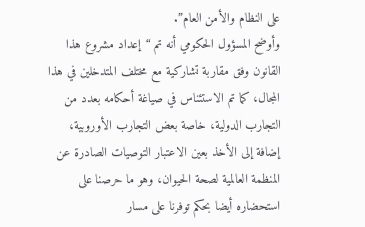على النظام والأمن العام”.
وأوضح المسؤول الحكومي أنه تم “إعداد مشروع هذا القانون وفق مقاربة تشاركية مع مختلف المتدخلين في هذا المجال، كما تم الاستئناس في صياغة أحكامه بعدد من التجارب الدولية، خاصة بعض التجارب الأوروبية، إضافة إلى الأخذ بعين الاعتبار التوصيات الصادرة عن المنظمة العالمية لصحة الحيوان، وهو ما حرصنا على استحضاره أيضا بحكم توفرنا على مسار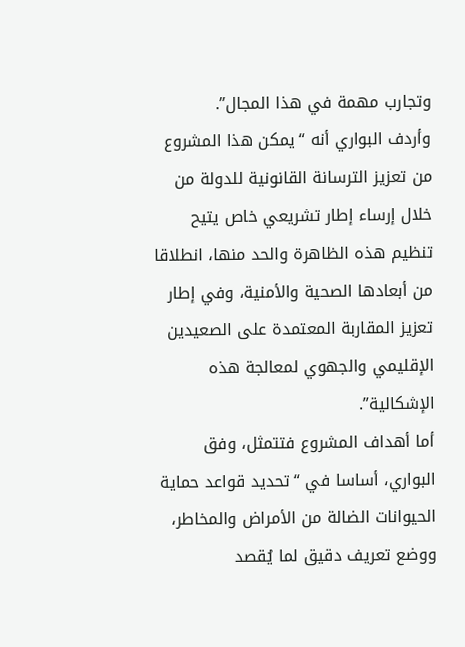وتجارب مهمة في هذا المجال”.
وأردف البواري أنه “يمكن هذا المشروع من تعزيز الترسانة القانونية للدولة من خلال إرساء إطار تشريعي خاص يتيح تنظيم هذه الظاهرة والحد منها، انطلاقا من أبعادها الصحية والأمنية، وفي إطار تعزيز المقاربة المعتمدة على الصعيدين الإقليمي والجهوي لمعالجة هذه الإشكالية”.
أما أهداف المشروع فتتمثل، وفق البواري، أساسا في “تحديد قواعد حماية الحيوانات الضالة من الأمراض والمخاطر، ووضع تعريف دقيق لما يُقصد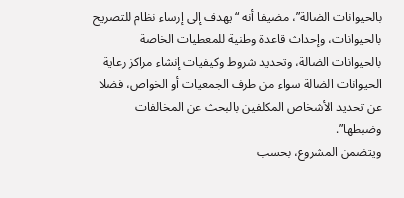بالحيوانات الضالة”، مضيفا أنه “يهدف إلى إرساء نظام للتصريح بالحيوانات، وإحداث قاعدة وطنية للمعطيات الخاصة بالحيوانات الضالة، وتحديد شروط وكيفيات إنشاء مراكز رعاية الحيوانات الضالة سواء من طرف الجمعيات أو الخواص، فضلا عن تحديد الأشخاص المكلفين بالبحث عن المخالفات وضبطها”.
ويتضمن المشروع، بحسب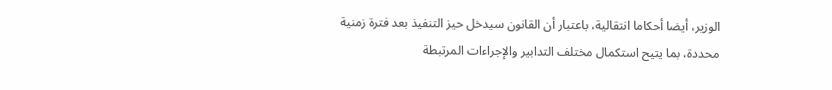الوزير، أيضا أحكاما انتقالية، باعتبار أن القانون سيدخل حيز التنفيذ بعد فترة زمنية محددة، بما يتيح استكمال مختلف التدابير والإجراءات المرتبطة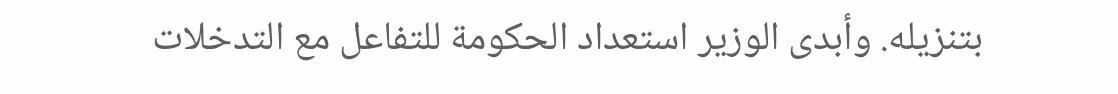بتنزيله. وأبدى الوزير استعداد الحكومة للتفاعل مع التدخلات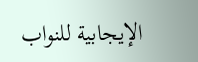الإيجابية للنواب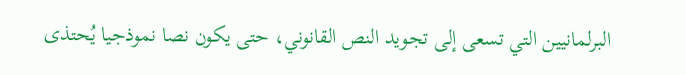البرلمانيين التي تسعى إلى تجويد النص القانوني، حتى يكون نصا نموذجيا يُحتذى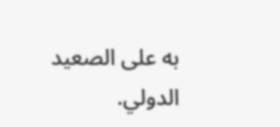به على الصعيد الدولي.